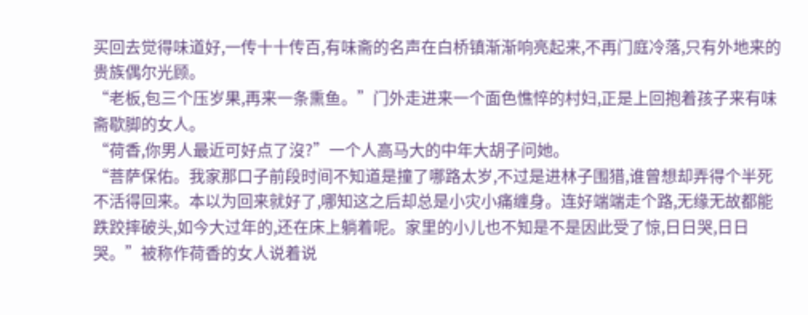买回去觉得味道好,一传十十传百,有味斋的名声在白桥镇渐渐响亮起来,不再门庭冷落,只有外地来的贵族偶尔光顾。
“老板,包三个压岁果,再来一条熏鱼。”门外走进来一个面色憔悴的村妇,正是上回抱着孩子来有味斋歇脚的女人。
“荷香,你男人最近可好点了沒?”一个人高马大的中年大胡子问她。
“菩萨保佑。我家那口子前段时间不知道是撞了哪路太岁,不过是进林子围猎,谁曾想却弄得个半死不活得回来。本以为回来就好了,哪知这之后却总是小灾小痛缠身。连好端端走个路,无缘无故都能跌跤摔破头,如今大过年的,还在床上躺着呢。家里的小儿也不知是不是因此受了惊,日日哭,日日哭。”被称作荷香的女人说着说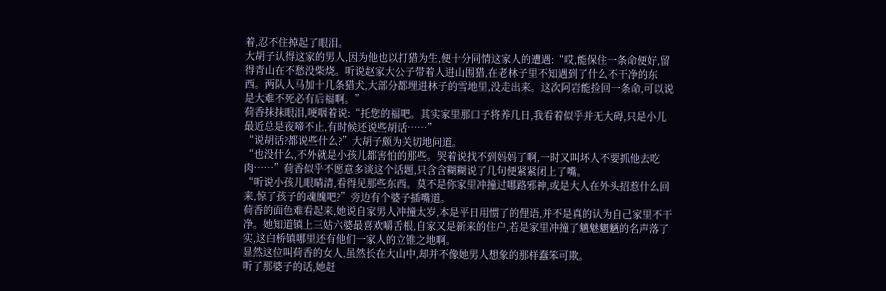着,忍不住掉起了眼泪。
大胡子认得这家的男人,因为他也以打猎为生,便十分同情这家人的遭遇:“哎,能保住一条命便好,留得青山在不愁没柴烧。听说赵家大公子带着人进山围猎,在老林子里不知遇到了什么不干净的东西。两队人马加十几条猎犬,大部分都埋进林子的雪地里,没走出来。这次阿岩能捡回一条命,可以说是大难不死必有后福啊。”
荷香抹抹眼泪,哽咽着说:“托您的福吧。其实家里那口子将养几日,我看着似乎并无大碍,只是小儿最近总是夜啼不止,有时候还说些胡话……”
“说胡话?都说些什么?”大胡子颇为关切地问道。
“也没什么,不外就是小孩儿都害怕的那些。哭着说找不到妈妈了啊,一时又叫坏人不要抓他去吃肉……”荷香似乎不愿意多谈这个话题,只含含糊糊说了几句便紧紧闭上了嘴。
“听说小孩儿眼睛清,看得见那些东西。莫不是你家里冲撞过哪路邪神,或是大人在外头招惹什么回来,惊了孩子的魂魄吧?”旁边有个婆子插嘴道。
荷香的面色难看起来,她说自家男人冲撞太岁,本是平日用惯了的俚语,并不是真的认为自己家里不干净。她知道镇上三姑六婆最喜欢嚼舌根,自家又是新来的住户,若是家里冲撞了魑魅魍魉的名声落了实,这白桥镇哪里还有他们一家人的立锥之地啊。
显然这位叫荷香的女人,虽然长在大山中,却并不像她男人想象的那样蠢笨可欺。
听了那婆子的话,她赶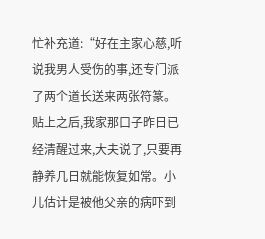忙补充道:“好在主家心慈,听说我男人受伤的事,还专门派了两个道长送来两张符篆。贴上之后,我家那口子昨日已经清醒过来,大夫说了,只要再静养几日就能恢复如常。小儿估计是被他父亲的病吓到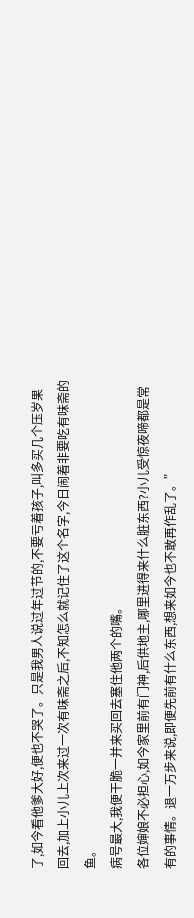了,如今看他爹大好,便也不哭了。只是我男人说过年过节的,不要亏着孩子,叫多买几个压岁果回去,加上小儿上次来过一次有味斋之后,不知怎么就记住了这个名字,今日闹着非要吃有味斋的鱼。
病号最大,我便干脆一并来买回去塞住他两个的嘴。
各位婶娘不必担心,如今家里前有门神,后供地主,哪里进得来什么脏东西?小儿受惊夜啼都是常有的事情。退一万步来说,即便先前有什么东西,想来如今也不敢再作乱了。”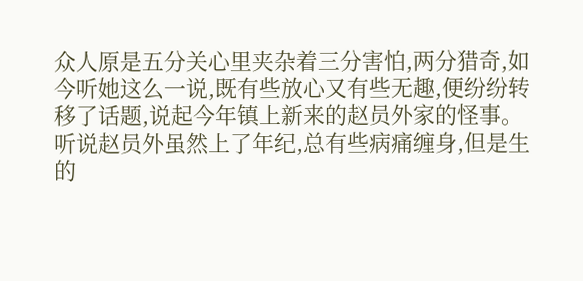众人原是五分关心里夹杂着三分害怕,两分猎奇,如今听她这么一说,既有些放心又有些无趣,便纷纷转移了话题,说起今年镇上新来的赵员外家的怪事。
听说赵员外虽然上了年纪,总有些病痛缠身,但是生的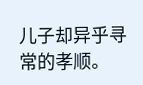儿子却异乎寻常的孝顺。